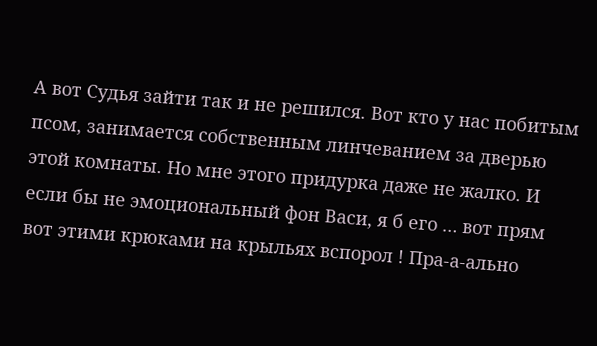А вот Судья зайти так и не решился. Вот кто у нас побитым псом, занимается собственным линчеванием за дверью этой комнаты. Но мне этого придурка даже не жалко. И если бы не эмоциональный фон Васи, я б его … вот прям вот этими крюками на крыльях вспорол ! Пра-а-ально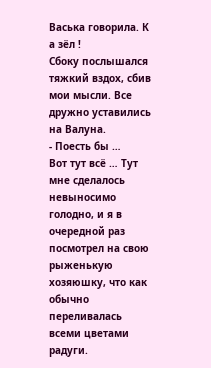Васька говорила. К а зёл !
Сбоку послышался тяжкий вздох, сбив мои мысли. Все дружно уставились на Валуна.
- Поесть бы …
Вот тут всё … Тут мне сделалось невыносимо голодно, и я в очередной раз посмотрел на свою рыженькую хозяюшку, что как обычно переливалась всеми цветами радуги.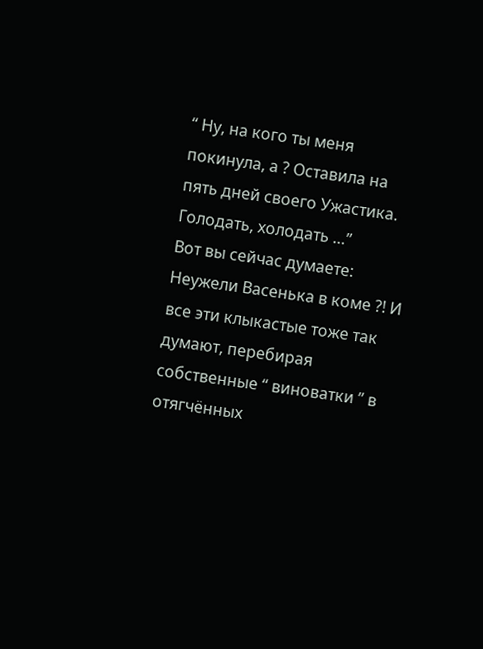“ Ну, на кого ты меня покинула, а ? Оставила на пять дней своего Ужастика. Голодать, холодать …”
Вот вы сейчас думаете: Неужели Васенька в коме ?! И все эти клыкастые тоже так думают, перебирая собственные “ виноватки ” в отягчённых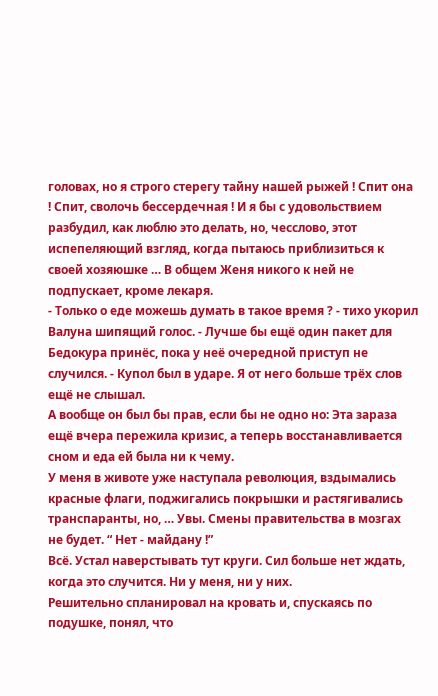головах, но я строго стерегу тайну нашей рыжей ! Спит она ! Спит, сволочь бессердечная ! И я бы с удовольствием разбудил, как люблю это делать, но, чесслово, этот испепеляющий взгляд, когда пытаюсь приблизиться к своей хозяюшке … В общем Женя никого к ней не подпускает, кроме лекаря.
- Только о еде можешь думать в такое время ? - тихо укорил Валуна шипящий голос. - Лучше бы ещё один пакет для Бедокура принёс, пока у неё очередной приступ не случился. - Купол был в ударе. Я от него больше трёх слов ещё не слышал.
А вообще он был бы прав, если бы не одно но: Эта зараза ещё вчера пережила кризис, а теперь восстанавливается сном и еда ей была ни к чему.
У меня в животе уже наступала революция, вздымались красные флаги, поджигались покрышки и растягивались транспаранты, но, … Увы. Смены правительства в мозгах не будет. “ Нет - майдану !”
Всё. Устал наверстывать тут круги. Сил больше нет ждать, когда это случится. Ни у меня, ни у них.
Решительно спланировал на кровать и, спускаясь по подушке, понял, что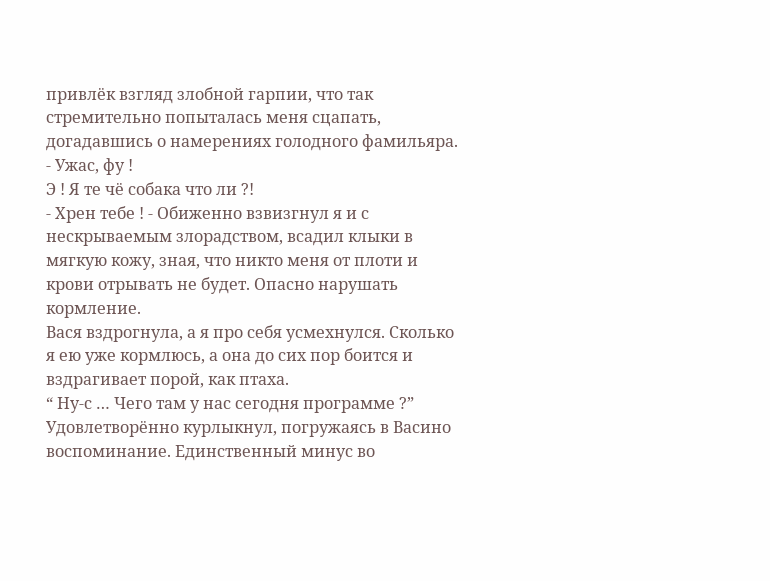привлёк взгляд злобной гарпии, что так стремительно попыталась меня сцапать, догадавшись о намерениях голодного фамильяра.
- Ужас, фу !
Э ! Я те чё собака что ли ?!
- Хрен тебе ! - Обиженно взвизгнул я и с нескрываемым злорадством, всадил клыки в мягкую кожу, зная, что никто меня от плоти и крови отрывать не будет. Опасно нарушать кормление.
Вася вздрогнула, а я про себя усмехнулся. Сколько я ею уже кормлюсь, а она до сих пор боится и вздрагивает порой, как птаха.
“ Ну-с … Чего там у нас сегодня программе ?”
Удовлетворённо курлыкнул, погружаясь в Васино воспоминание. Единственный минус во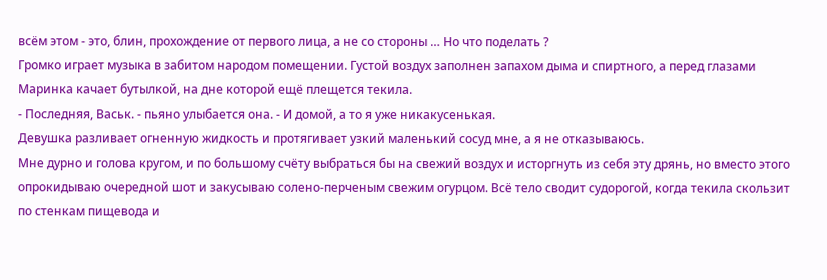всём этом - это, блин, прохождение от первого лица, а не со стороны … Но что поделать ?
Громко играет музыка в забитом народом помещении. Густой воздух заполнен запахом дыма и спиртного, а перед глазами Маринка качает бутылкой, на дне которой ещё плещется текила.
- Последняя, Васьк. - пьяно улыбается она. - И домой, а то я уже никакусенькая.
Девушка разливает огненную жидкость и протягивает узкий маленький сосуд мне, а я не отказываюсь.
Мне дурно и голова кругом, и по большому счёту выбраться бы на свежий воздух и исторгнуть из себя эту дрянь, но вместо этого опрокидываю очередной шот и закусываю солено-перченым свежим огурцом. Всё тело сводит судорогой, когда текила скользит по стенкам пищевода и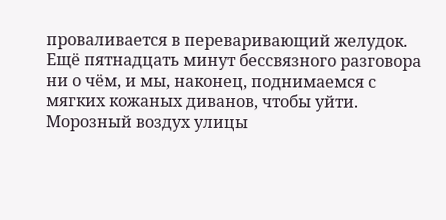проваливается в переваривающий желудок. Ещё пятнадцать минут бессвязного разговора ни о чём, и мы, наконец, поднимаемся с мягких кожаных диванов, чтобы уйти.
Морозный воздух улицы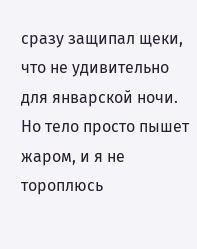сразу защипал щеки, что не удивительно для январской ночи. Но тело просто пышет жаром, и я не тороплюсь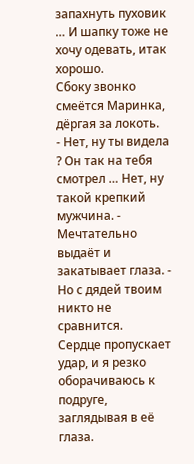запахнуть пуховик … И шапку тоже не хочу одевать, итак хорошо.
Сбоку звонко смеётся Маринка, дёргая за локоть.
- Нет, ну ты видела ? Он так на тебя смотрел … Нет, ну такой крепкий мужчина. - Мечтательно выдаёт и закатывает глаза. - Но с дядей твоим никто не сравнится.
Сердце пропускает удар, и я резко оборачиваюсь к подруге, заглядывая в её глаза.